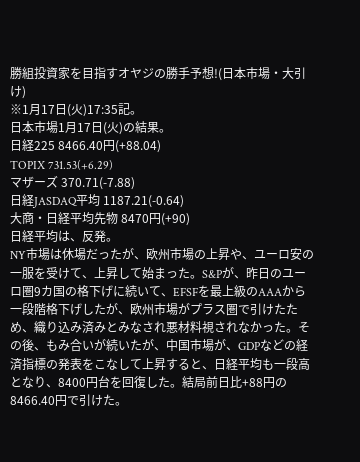勝組投資家を目指すオヤジの勝手予想!(日本市場・大引け)
※1月17日(火)17:35記。
日本市場1月17日(火)の結果。
日経225 8466.40円(+88.04)
TOPIX 731.53(+6.29)
マザーズ 370.71(-7.88)
日経JASDAQ平均 1187.21(-0.64)
大商・日経平均先物 8470円(+90)
日経平均は、反発。
NY市場は休場だったが、欧州市場の上昇や、ユーロ安の一服を受けて、上昇して始まった。S&Pが、昨日のユーロ圏9カ国の格下げに続いて、EFSFを最上級のAAAから一段階格下げしたが、欧州市場がプラス圏で引けたため、織り込み済みとみなされ悪材料視されなかった。その後、もみ合いが続いたが、中国市場が、GDPなどの経済指標の発表をこなして上昇すると、日経平均も一段高となり、8400円台を回復した。結局前日比+88円の8466.40円で引けた。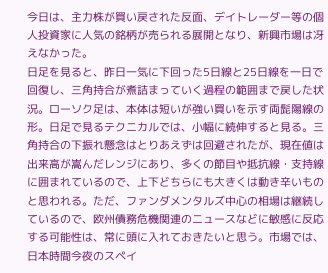今日は、主力株が買い戻された反面、デイトレーダー等の個人投資家に人気の銘柄が売られる展開となり、新興市場は冴えなかった。
日足を見ると、昨日一気に下回った5日線と25日線を一日で回復し、三角持合が煮詰まっていく過程の範囲まで戻した状況。ローソク足は、本体は短いが強い買いを示す両髭陽線の形。日足で見るテクニカルでは、小幅に続伸すると見る。三角持合の下振れ懸念はとりあえずは回避されたが、現在値は出来高が嵩んだレンジにあり、多くの節目や抵抗線・支持線に囲まれているので、上下どちらにも大きくは動き辛いものと思われる。ただ、ファンダメンタルズ中心の相場は継続しているので、欧州債務危機関連のニュースなどに敏感に反応する可能性は、常に頭に入れておきたいと思う。市場では、日本時間今夜のスペイ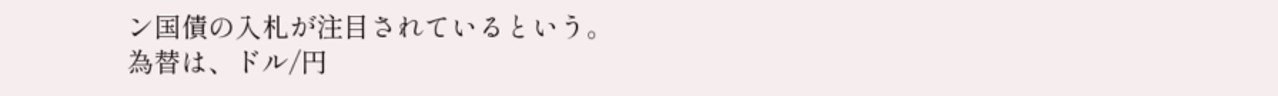ン国債の入札が注目されているという。
為替は、ドル/円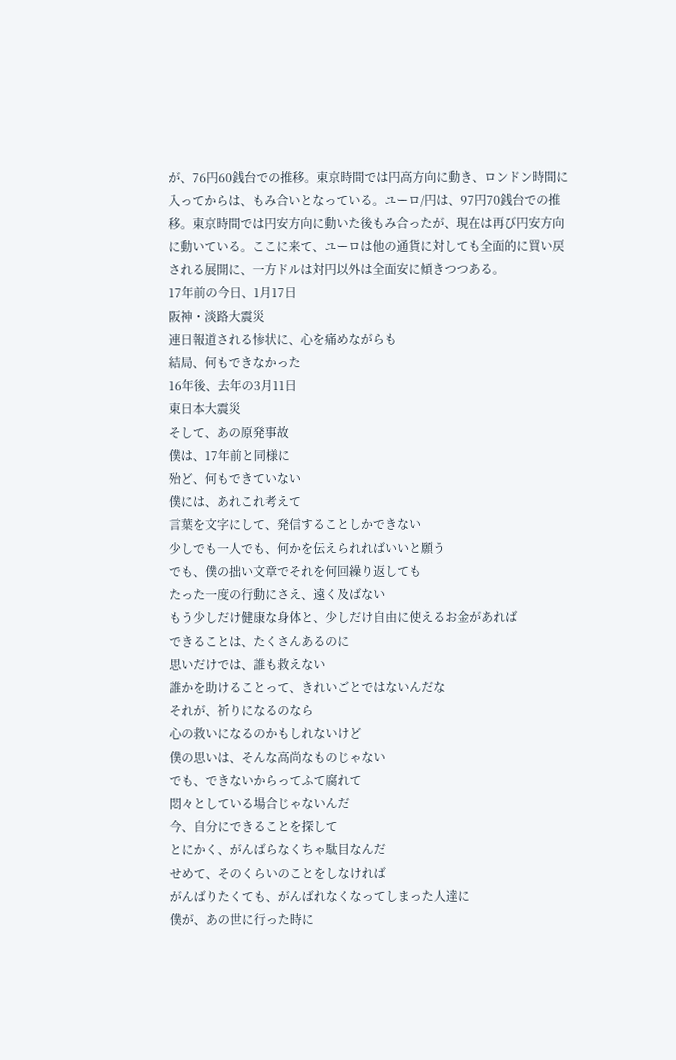が、76円60銭台での推移。東京時間では円高方向に動き、ロンドン時間に入ってからは、もみ合いとなっている。ユーロ/円は、97円70銭台での推移。東京時間では円安方向に動いた後もみ合ったが、現在は再び円安方向に動いている。ここに来て、ユーロは他の通貨に対しても全面的に買い戻される展開に、一方ドルは対円以外は全面安に傾きつつある。
17年前の今日、1月17日
阪神・淡路大震災
連日報道される惨状に、心を痛めながらも
結局、何もできなかった
16年後、去年の3月11日
東日本大震災
そして、あの原発事故
僕は、17年前と同様に
殆ど、何もできていない
僕には、あれこれ考えて
言葉を文字にして、発信することしかできない
少しでも一人でも、何かを伝えられればいいと願う
でも、僕の拙い文章でそれを何回繰り返しても
たった一度の行動にさえ、遠く及ばない
もう少しだけ健康な身体と、少しだけ自由に使えるお金があれば
できることは、たくさんあるのに
思いだけでは、誰も救えない
誰かを助けることって、きれいごとではないんだな
それが、祈りになるのなら
心の救いになるのかもしれないけど
僕の思いは、そんな高尚なものじゃない
でも、できないからってふて腐れて
悶々としている場合じゃないんだ
今、自分にできることを探して
とにかく、がんばらなくちゃ駄目なんだ
せめて、そのくらいのことをしなければ
がんばりたくても、がんばれなくなってしまった人達に
僕が、あの世に行った時に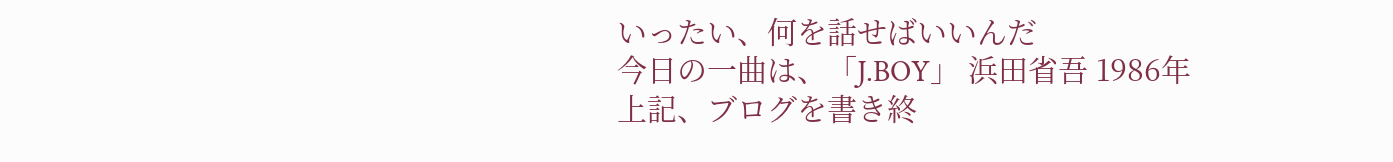いったい、何を話せばいいんだ
今日の一曲は、「J.BOY」 浜田省吾 1986年
上記、ブログを書き終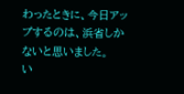わったときに、今日アップするのは、浜省しかないと思いました。
い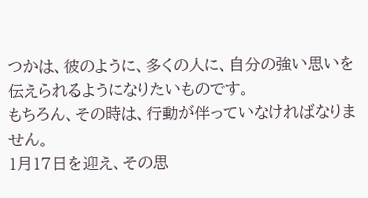つかは、彼のように、多くの人に、自分の強い思いを伝えられるようになりたいものです。
もちろん、その時は、行動が伴っていなければなりません。
1月17日を迎え、その思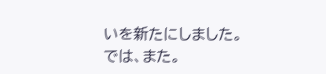いを新たにしました。
では、また。